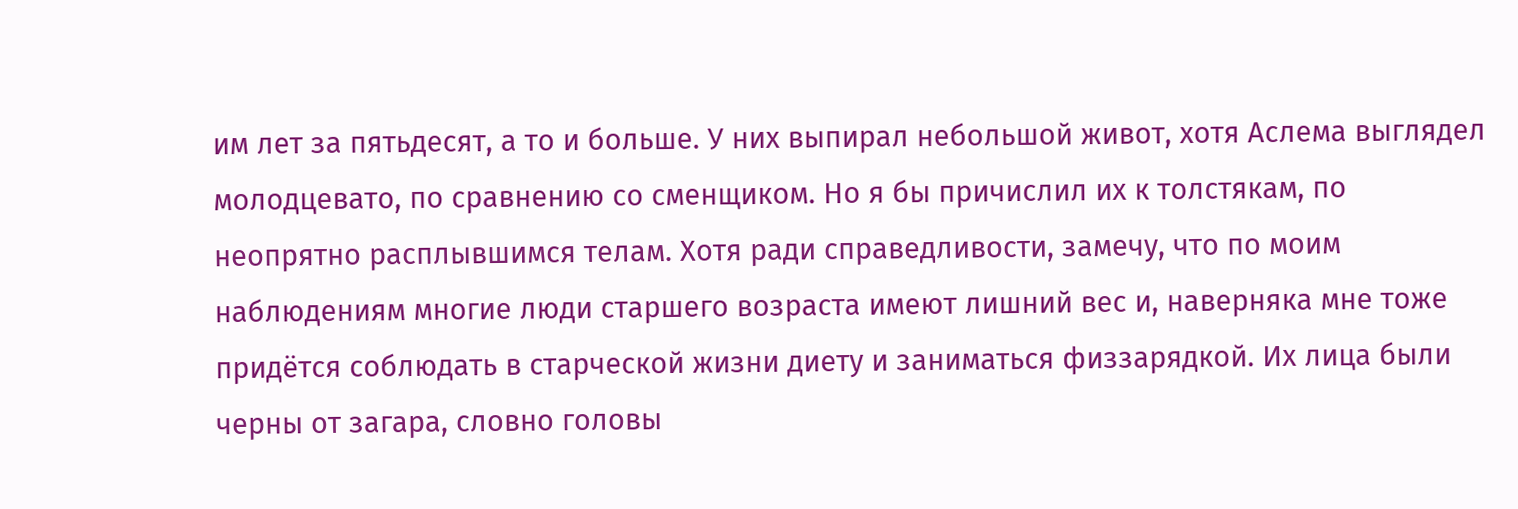им лет за пятьдесят, а то и больше. У них выпирал небольшой живот, хотя Аслема выглядел молодцевато, по сравнению со сменщиком. Но я бы причислил их к толстякам, по неопрятно расплывшимся телам. Хотя ради справедливости, замечу, что по моим наблюдениям многие люди старшего возраста имеют лишний вес и, наверняка мне тоже придётся соблюдать в старческой жизни диету и заниматься физзарядкой. Их лица были черны от загара, словно головы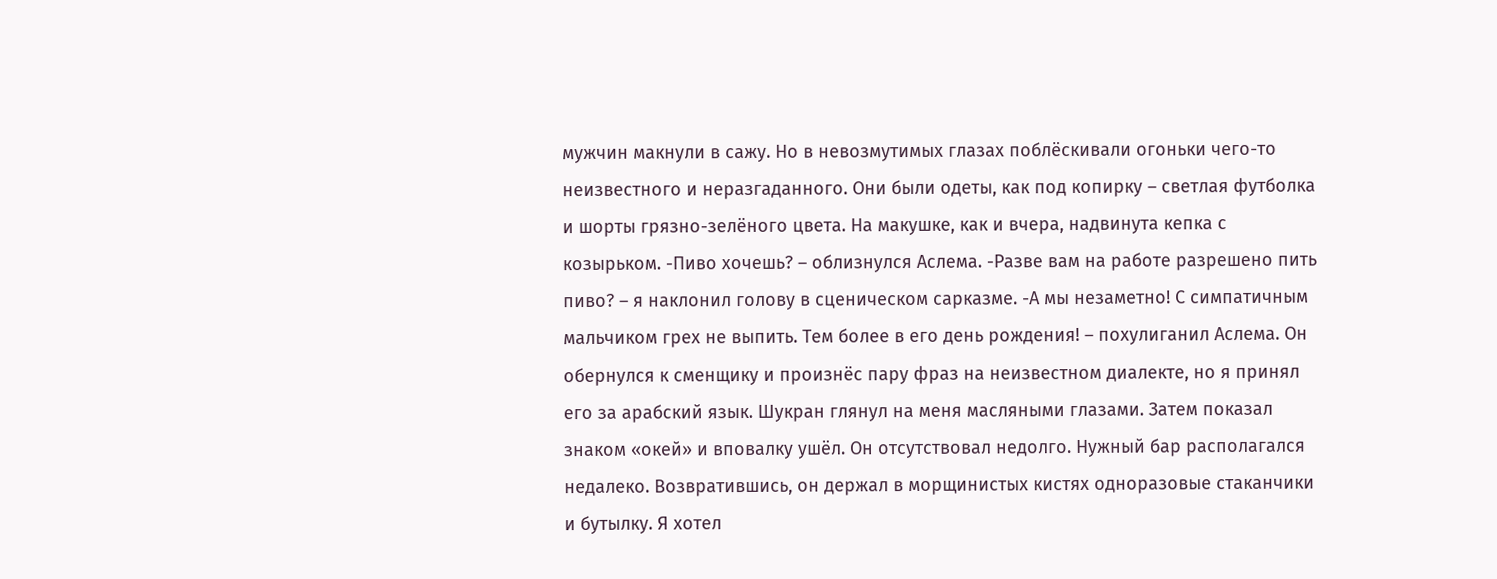мужчин макнули в сажу. Но в невозмутимых глазах поблёскивали огоньки чего-то неизвестного и неразгаданного. Они были одеты, как под копирку – светлая футболка и шорты грязно-зелёного цвета. На макушке, как и вчера, надвинута кепка с козырьком. -Пиво хочешь? – облизнулся Аслема. -Разве вам на работе разрешено пить пиво? – я наклонил голову в сценическом сарказме. -А мы незаметно! С симпатичным мальчиком грех не выпить. Тем более в его день рождения! – похулиганил Аслема. Он обернулся к сменщику и произнёс пару фраз на неизвестном диалекте, но я принял его за арабский язык. Шукран глянул на меня масляными глазами. Затем показал знаком «окей» и вповалку ушёл. Он отсутствовал недолго. Нужный бар располагался недалеко. Возвратившись, он держал в морщинистых кистях одноразовые стаканчики и бутылку. Я хотел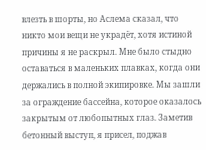влезть в шорты, но Аслема сказал, что никто мои вещи не украдёт, хотя истиной причины я не раскрыл. Мне было стыдно оставаться в маленьких плавках, когда они держались в полной экипировке. Мы зашли за ограждение бассейна, которое оказалось закрытым от любопытных глаз. Заметив бетонный выступ, я присел, поджав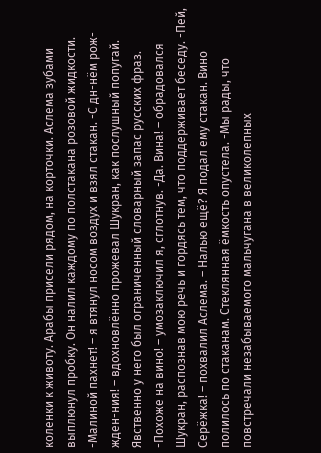коленки к животу. Арабы присели рядом, на корточки. Аслема зубами выплюнул пробку. Он налил каждому по полстакана розовой жидкости. -Малиной пахнет! – я втянул носом воздух и взял стакан. -С дн-нём рож-жден-ния! – вдохновлённо прожевал Шукран, как послушный попугай. Явственно у него был ограниченный словарный запас русских фраз. -Похоже на вино! – умозаключил я, сглотнув. -Да. Вина! – обрадовался Шукран, распознав мою речь и гордясь тем, что поддерживает беседу. -Пей, Серёжка! – похвалил Аслема. – Налью ещё? Я подал ему стакан. Вино полилось по стаканам. Стеклянная ёмкость опустела. -Мы рады, что повстречали незабываемого мальчугана в великолепных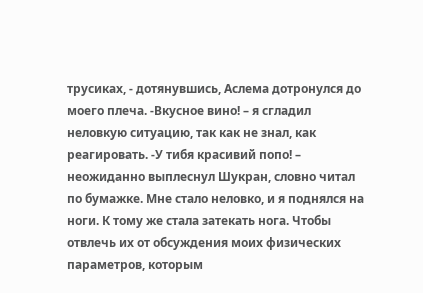трусиках, - дотянувшись, Аслема дотронулся до моего плеча. -Вкусное вино! – я сгладил неловкую ситуацию, так как не знал, как реагировать. -У тибя красивий попо! – неожиданно выплеснул Шукран, словно читал по бумажке. Мне стало неловко, и я поднялся на ноги. К тому же стала затекать нога. Чтобы отвлечь их от обсуждения моих физических параметров, которым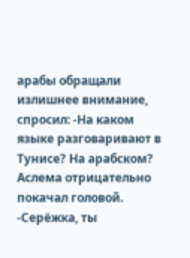арабы обращали излишнее внимание, спросил: -На каком языке разговаривают в Тунисе? На арабском? Аслема отрицательно покачал головой. -Серёжка, ты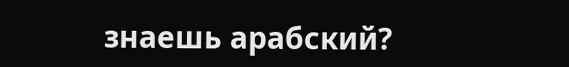знаешь арабский?